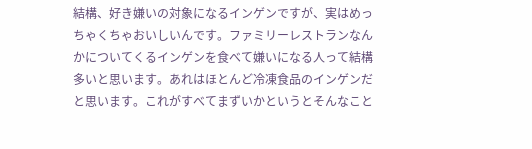結構、好き嫌いの対象になるインゲンですが、実はめっちゃくちゃおいしいんです。ファミリーレストランなんかについてくるインゲンを食べて嫌いになる人って結構多いと思います。あれはほとんど冷凍食品のインゲンだと思います。これがすべてまずいかというとそんなこと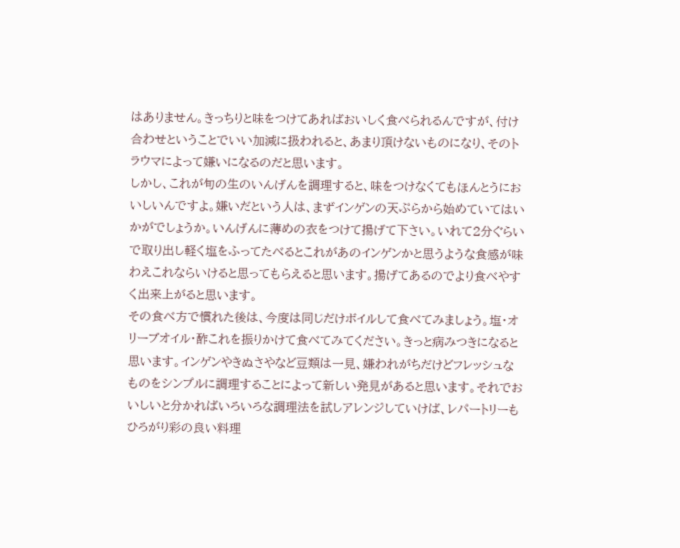はありません。きっちりと味をつけてあればおいしく食べられるんですが、付け合わせということでいい加減に扱われると、あまり頂けないものになり、そのトラウマによって嫌いになるのだと思います。
しかし、これが旬の生のいんげんを調理すると、味をつけなくてもほんとうにおいしいんですよ。嫌いだという人は、まずインゲンの天ぷらから始めていてはいかがでしょうか。いんげんに薄めの衣をつけて揚げて下さい。いれて2分ぐらいで取り出し軽く塩をふってたべるとこれがあのインゲンかと思うような食感が味わえこれならいけると思ってもらえると思います。揚げてあるのでより食べやすく出来上がると思います。
その食べ方で慣れた後は、今度は同じだけボイルして食べてみましょう。塩・オリーブオイル・酢これを振りかけて食べてみてください。きっと病みつきになると思います。インゲンやきぬさやなど豆類は一見、嫌われがちだけどフレッシュなものをシンプルに調理することによって新しい発見があると思います。それでおいしいと分かればいろいろな調理法を試しアレンジしていけば、レパートリーもひろがり彩の良い料理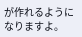が作れるようになりますよ。